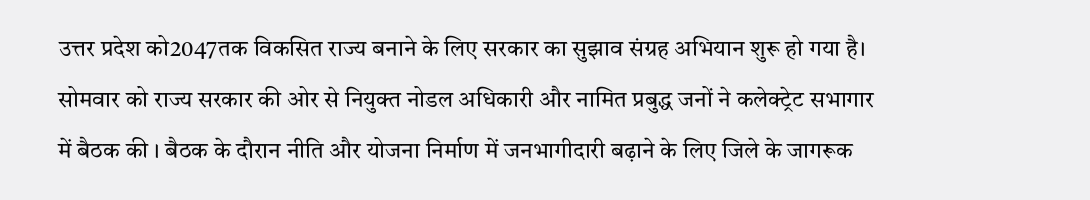उत्तर प्रदेश को2047तक विकसित राज्य बनाने के लिए सरकार का सुझाव संग्रह अभियान शुरू हो गया है। सोमवार को राज्य सरकार की ओर से नियुक्त नोडल अधिकारी और नामित प्रबुद्ध जनों ने कलेक्ट्रेट सभागार में बैठक की । बैठक के दौरान नीति और योजना निर्माण में जनभागीदारी बढ़ाने के लिए जिले के जागरूक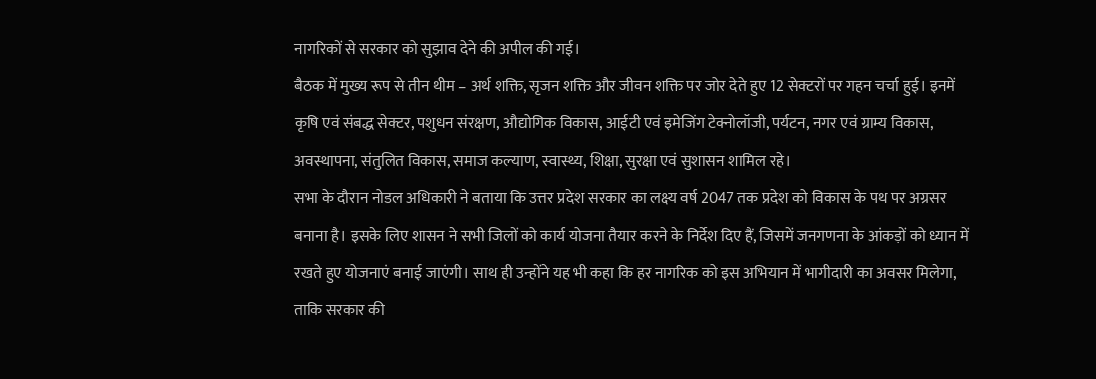नागरिकों से सरकार को सुझाव देने की अपील की गई।
बैठक में मुख्य रूप से तीन थीम – अर्थ शक्ति, सृजन शक्ति और जीवन शक्ति पर जोर देते हुए 12 सेक्टरों पर गहन चर्चा हुई। इनमें कृषि एवं संबद्ध सेक्टर, पशुधन संरक्षण, औद्योगिक विकास, आईटी एवं इमेजिंग टेक्नोलॉजी, पर्यटन, नगर एवं ग्राम्य विकास, अवस्थापना, संतुलित विकास, समाज कल्याण, स्वास्थ्य, शिक्षा, सुरक्षा एवं सुशासन शामिल रहे।
सभा के दौरान नोडल अधिकारी ने बताया कि उत्तर प्रदेश सरकार का लक्ष्य वर्ष 2047 तक प्रदेश को विकास के पथ पर अग्रसर बनाना है। इसके लिए शासन ने सभी जिलों को कार्य योजना तैयार करने के निर्देश दिए हैं, जिसमें जनगणना के आंकड़ों को ध्यान में रखते हुए योजनाएं बनाई जाएंगी। साथ ही उन्होंने यह भी कहा कि हर नागरिक को इस अभियान में भागीदारी का अवसर मिलेगा, ताकि सरकार की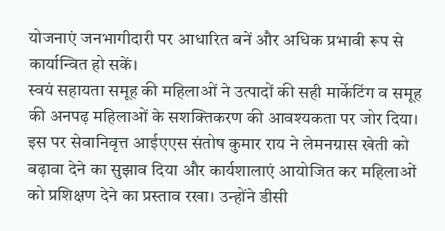योजनाएं जनभागीदारी पर आधारित बनें और अधिक प्रभावी रूप से कार्यान्वित हो सकें।
स्वयं सहायता समूह की महिलाओं ने उत्पादों की सही मार्केटिंग व समूह की अनपढ़ महिलाओं के सशक्तिकरण की आवश्यकता पर जोर दिया। इस पर सेवानिवृत्त आईएएस संतोष कुमार राय ने लेमनग्रास खेती को बढ़ावा देने का सुझाव दिया और कार्यशालाएं आयोजित कर महिलाओं को प्रशिक्षण देने का प्रस्ताव रखा। उन्होंने डीसी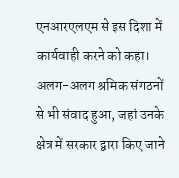एनआरएलएम से इस दिशा में कार्यवाही करने को कहा।
अलग-अलग श्रमिक संगठनों से भी संवाद हुआ, जहां उनके क्षेत्र में सरकार द्वारा किए जाने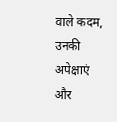वाले कदम, उनकी अपेक्षाएं और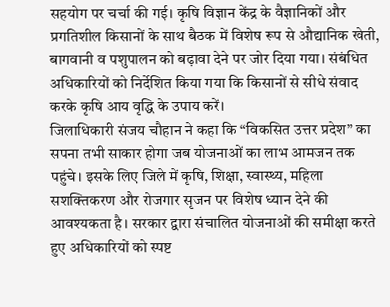सहयोग पर चर्चा की गई। कृषि विज्ञान केंद्र के वैज्ञानिकों और प्रगतिशील किसानों के साथ बैठक में विशेष रूप से औद्यानिक खेती, बागवानी व पशुपालन को बढ़ावा देने पर जोर दिया गया। संबंधित अधिकारियों को निर्देशित किया गया कि किसानों से सीधे संवाद करके कृषि आय वृद्धि के उपाय करें।
जिलाधिकारी संजय चौहान ने कहा कि “विकसित उत्तर प्रदेश” का सपना तभी साकार होगा जब योजनाओं का लाभ आमजन तक पहुंचे। इसके लिए जिले में कृषि, शिक्षा, स्वास्थ्य, महिला सशक्तिकरण और रोजगार सृजन पर विशेष ध्यान देने की आवश्यकता है। सरकार द्वारा संचालित योजनाओं की समीक्षा करते हुए अधिकारियों को स्पष्ट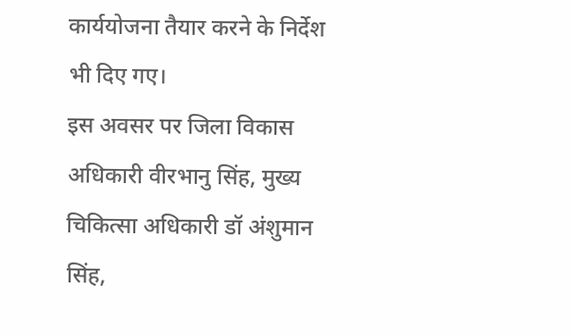कार्ययोजना तैयार करने के निर्देश भी दिए गए।
इस अवसर पर जिला विकास अधिकारी वीरभानु सिंह, मुख्य चिकित्सा अधिकारी डॉ अंशुमान सिंह,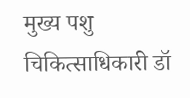मुख्य पशु चिकित्साधिकारी डॉ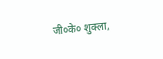जी०के० शुक्ला,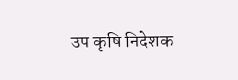उप कृषि निदेशक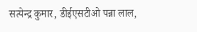सत्येन्द्र कुमार, डीईएसटीओ पन्ना लाल,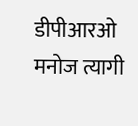डीपीआरओ मनोज त्यागी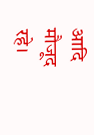आदि मौजूद रहे।